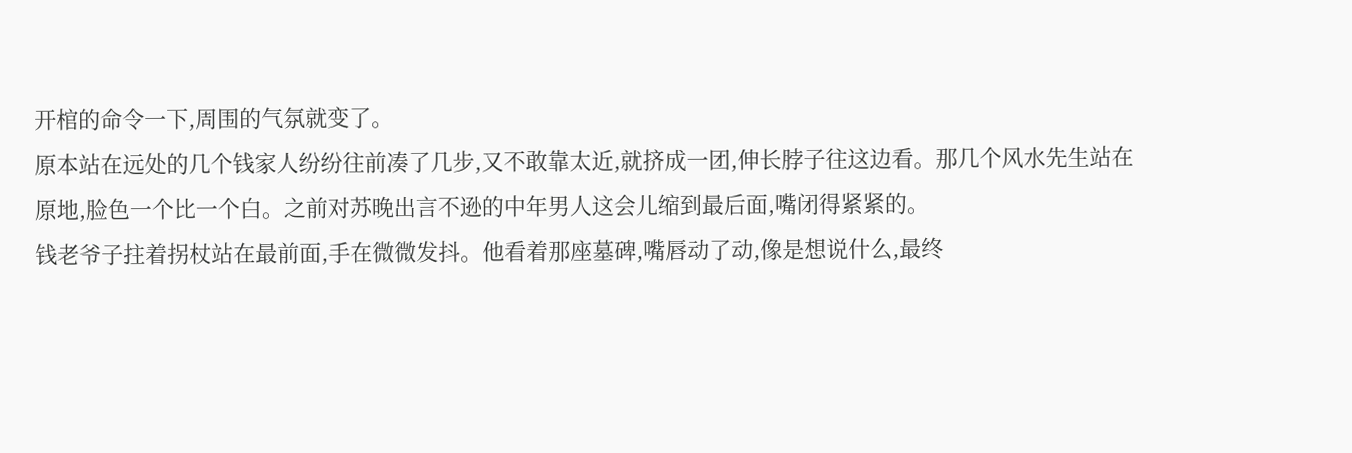开棺的命令一下,周围的气氛就变了。
原本站在远处的几个钱家人纷纷往前凑了几步,又不敢靠太近,就挤成一团,伸长脖子往这边看。那几个风水先生站在原地,脸色一个比一个白。之前对苏晚出言不逊的中年男人这会儿缩到最后面,嘴闭得紧紧的。
钱老爷子拄着拐杖站在最前面,手在微微发抖。他看着那座墓碑,嘴唇动了动,像是想说什么,最终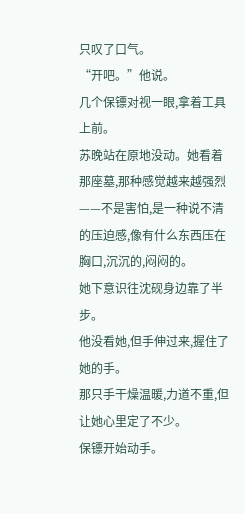只叹了口气。
“开吧。”他说。
几个保镖对视一眼,拿着工具上前。
苏晚站在原地没动。她看着那座墓,那种感觉越来越强烈——不是害怕,是一种说不清的压迫感,像有什么东西压在胸口,沉沉的,闷闷的。
她下意识往沈砚身边靠了半步。
他没看她,但手伸过来,握住了她的手。
那只手干燥温暖,力道不重,但让她心里定了不少。
保镖开始动手。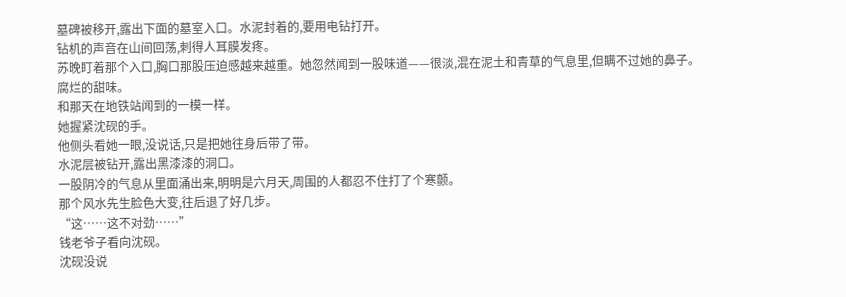墓碑被移开,露出下面的墓室入口。水泥封着的,要用电钻打开。
钻机的声音在山间回荡,刺得人耳膜发疼。
苏晚盯着那个入口,胸口那股压迫感越来越重。她忽然闻到一股味道——很淡,混在泥土和青草的气息里,但瞒不过她的鼻子。
腐烂的甜味。
和那天在地铁站闻到的一模一样。
她握紧沈砚的手。
他侧头看她一眼,没说话,只是把她往身后带了带。
水泥层被钻开,露出黑漆漆的洞口。
一股阴冷的气息从里面涌出来,明明是六月天,周围的人都忍不住打了个寒颤。
那个风水先生脸色大变,往后退了好几步。
“这……这不对劲……”
钱老爷子看向沈砚。
沈砚没说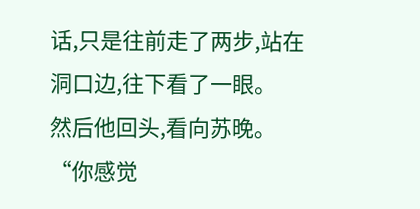话,只是往前走了两步,站在洞口边,往下看了一眼。
然后他回头,看向苏晚。
“你感觉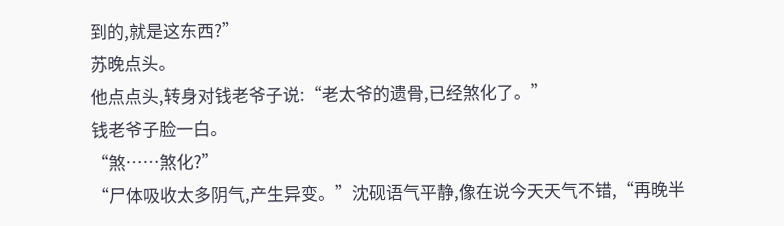到的,就是这东西?”
苏晚点头。
他点点头,转身对钱老爷子说:“老太爷的遗骨,已经煞化了。”
钱老爷子脸一白。
“煞……煞化?”
“尸体吸收太多阴气,产生异变。”沈砚语气平静,像在说今天天气不错,“再晚半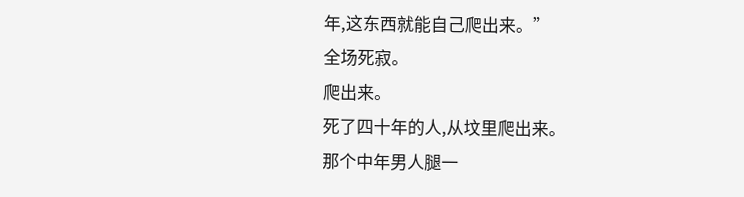年,这东西就能自己爬出来。”
全场死寂。
爬出来。
死了四十年的人,从坟里爬出来。
那个中年男人腿一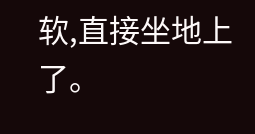软,直接坐地上了。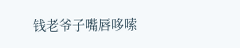钱老爷子嘴唇哆嗦